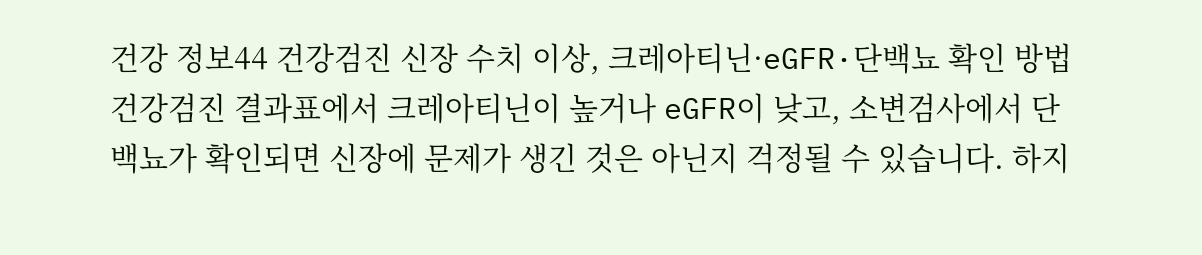건강 정보44 건강검진 신장 수치 이상, 크레아티닌·eGFR·단백뇨 확인 방법 건강검진 결과표에서 크레아티닌이 높거나 eGFR이 낮고, 소변검사에서 단백뇨가 확인되면 신장에 문제가 생긴 것은 아닌지 걱정될 수 있습니다. 하지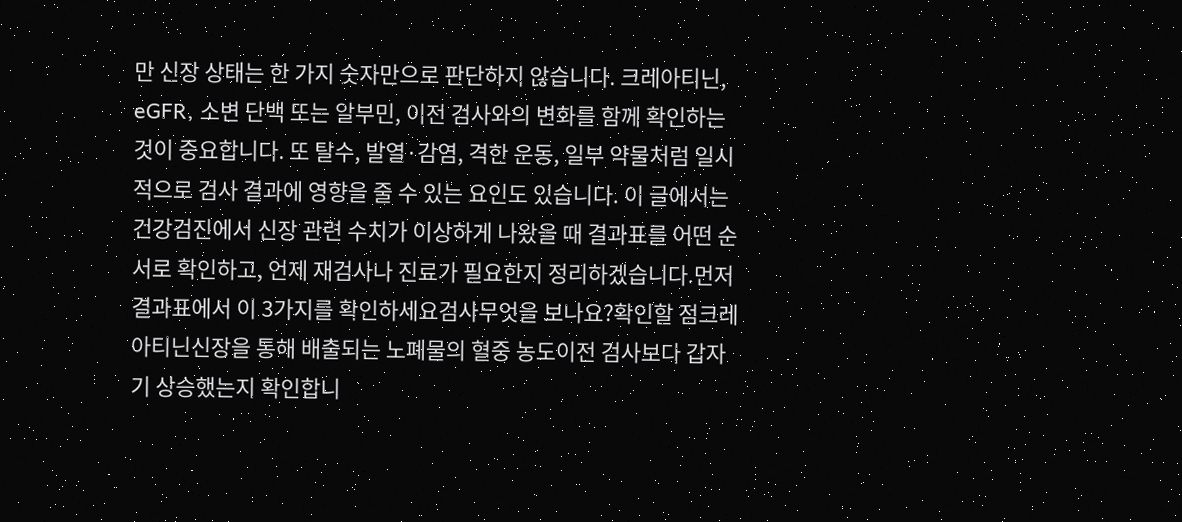만 신장 상태는 한 가지 숫자만으로 판단하지 않습니다. 크레아티닌, eGFR, 소변 단백 또는 알부민, 이전 검사와의 변화를 함께 확인하는 것이 중요합니다. 또 탈수, 발열·감염, 격한 운동, 일부 약물처럼 일시적으로 검사 결과에 영향을 줄 수 있는 요인도 있습니다. 이 글에서는 건강검진에서 신장 관련 수치가 이상하게 나왔을 때 결과표를 어떤 순서로 확인하고, 언제 재검사나 진료가 필요한지 정리하겠습니다.먼저 결과표에서 이 3가지를 확인하세요검사무엇을 보나요?확인할 점크레아티닌신장을 통해 배출되는 노폐물의 혈중 농도이전 검사보다 갑자기 상승했는지 확인합니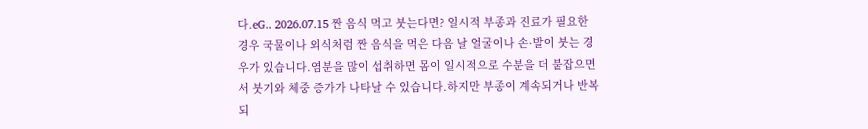다.eG.. 2026.07.15 짠 음식 먹고 붓는다면? 일시적 부종과 진료가 필요한 경우 국물이나 외식처럼 짠 음식을 먹은 다음 날 얼굴이나 손·발이 붓는 경우가 있습니다.염분을 많이 섭취하면 몸이 일시적으로 수분을 더 붙잡으면서 붓기와 체중 증가가 나타날 수 있습니다.하지만 부종이 계속되거나 반복되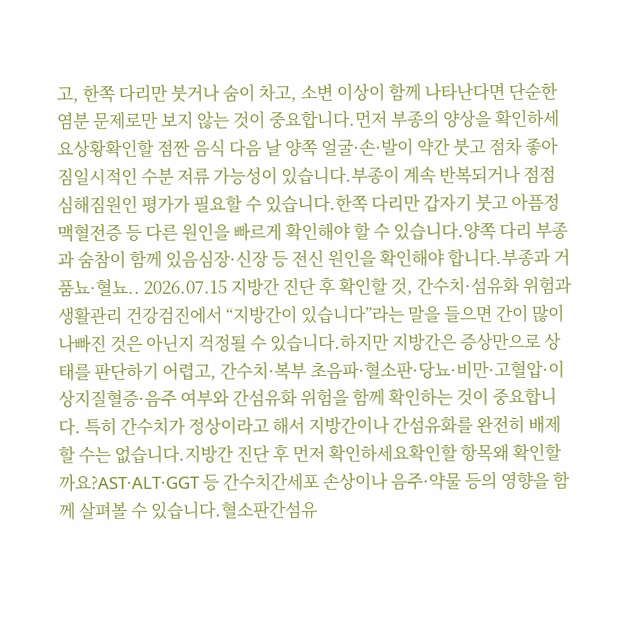고, 한쪽 다리만 붓거나 숨이 차고, 소변 이상이 함께 나타난다면 단순한 염분 문제로만 보지 않는 것이 중요합니다.먼저 부종의 양상을 확인하세요상황확인할 점짠 음식 다음 날 양쪽 얼굴·손·발이 약간 붓고 점차 좋아짐일시적인 수분 저류 가능성이 있습니다.부종이 계속 반복되거나 점점 심해짐원인 평가가 필요할 수 있습니다.한쪽 다리만 갑자기 붓고 아픔정맥혈전증 등 다른 원인을 빠르게 확인해야 할 수 있습니다.양쪽 다리 부종과 숨참이 함께 있음심장·신장 등 전신 원인을 확인해야 합니다.부종과 거품뇨·혈뇨.. 2026.07.15 지방간 진단 후 확인할 것, 간수치·섬유화 위험과 생활관리 건강검진에서 “지방간이 있습니다”라는 말을 들으면 간이 많이 나빠진 것은 아닌지 걱정될 수 있습니다.하지만 지방간은 증상만으로 상태를 판단하기 어렵고, 간수치·복부 초음파·혈소판·당뇨·비만·고혈압·이상지질혈증·음주 여부와 간섬유화 위험을 함께 확인하는 것이 중요합니다. 특히 간수치가 정상이라고 해서 지방간이나 간섬유화를 완전히 배제할 수는 없습니다.지방간 진단 후 먼저 확인하세요확인할 항목왜 확인할까요?AST·ALT·GGT 등 간수치간세포 손상이나 음주·약물 등의 영향을 함께 살펴볼 수 있습니다.혈소판간섬유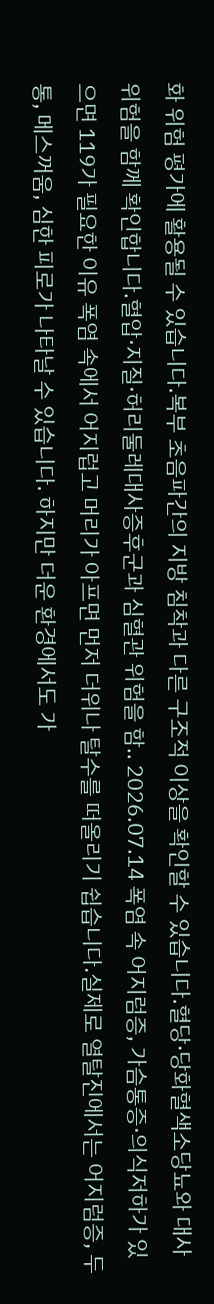화 위험 평가에 활용될 수 있습니다.복부 초음파간의 지방 침착과 다른 구조적 이상을 확인할 수 있습니다.혈당·당화혈색소당뇨와 대사 위험을 함께 확인합니다.혈압·지질·허리둘레대사증후군과 심혈관 위험을 함.. 2026.07.14 폭염 속 어지럼증, 가슴통증·의식저하가 있으면 119가 필요한 이유 폭염 속에서 어지럽고 머리가 아프면 먼저 더위나 탈수를 떠올리기 쉽습니다.실제로 열탈진에서는 어지럼증, 두통, 메스꺼움, 심한 피로가 나타날 수 있습니다. 하지만 더운 환경에서도 가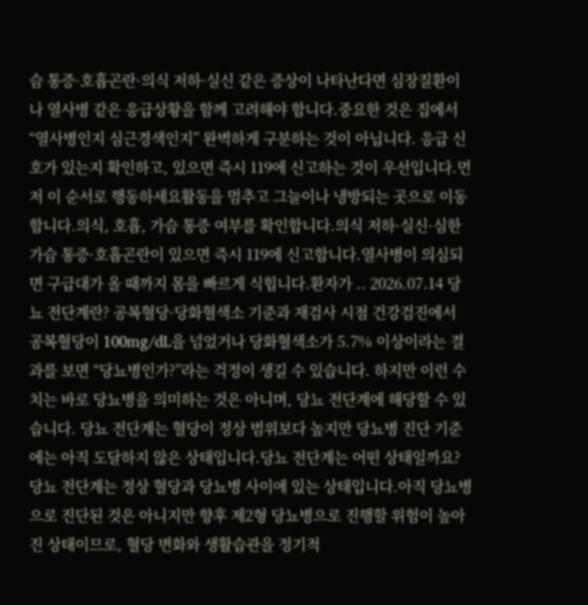슴 통증·호흡곤란·의식 저하·실신 같은 증상이 나타난다면 심장질환이나 열사병 같은 응급상황을 함께 고려해야 합니다.중요한 것은 집에서 “열사병인지 심근경색인지” 완벽하게 구분하는 것이 아닙니다. 응급 신호가 있는지 확인하고, 있으면 즉시 119에 신고하는 것이 우선입니다.먼저 이 순서로 행동하세요활동을 멈추고 그늘이나 냉방되는 곳으로 이동합니다.의식, 호흡, 가슴 통증 여부를 확인합니다.의식 저하·실신·심한 가슴 통증·호흡곤란이 있으면 즉시 119에 신고합니다.열사병이 의심되면 구급대가 올 때까지 몸을 빠르게 식힙니다.환자가 .. 2026.07.14 당뇨 전단계란? 공복혈당·당화혈색소 기준과 재검사 시점 건강검진에서 공복혈당이 100mg/dL을 넘었거나 당화혈색소가 5.7% 이상이라는 결과를 보면 “당뇨병인가?”라는 걱정이 생길 수 있습니다. 하지만 이런 수치는 바로 당뇨병을 의미하는 것은 아니며, 당뇨 전단계에 해당할 수 있습니다. 당뇨 전단계는 혈당이 정상 범위보다 높지만 당뇨병 진단 기준에는 아직 도달하지 않은 상태입니다.당뇨 전단계는 어떤 상태일까요?당뇨 전단계는 정상 혈당과 당뇨병 사이에 있는 상태입니다.아직 당뇨병으로 진단된 것은 아니지만 향후 제2형 당뇨병으로 진행할 위험이 높아진 상태이므로, 혈당 변화와 생활습관을 정기적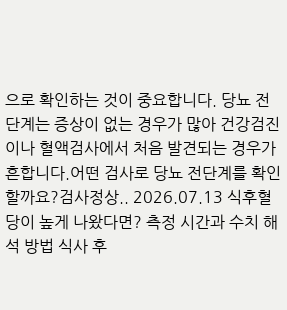으로 확인하는 것이 중요합니다. 당뇨 전단계는 증상이 없는 경우가 많아 건강검진이나 혈액검사에서 처음 발견되는 경우가 흔합니다.어떤 검사로 당뇨 전단계를 확인할까요?검사정상.. 2026.07.13 식후혈당이 높게 나왔다면? 측정 시간과 수치 해석 방법 식사 후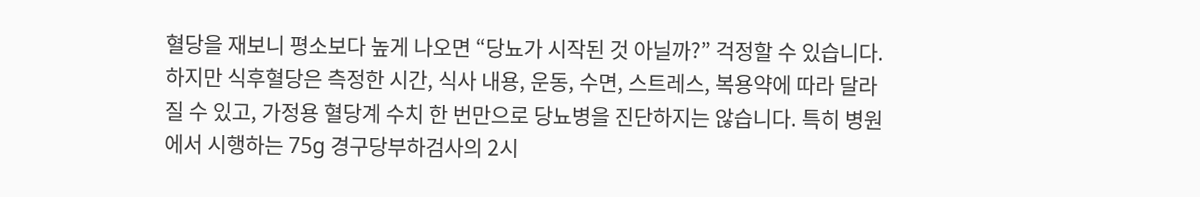혈당을 재보니 평소보다 높게 나오면 “당뇨가 시작된 것 아닐까?” 걱정할 수 있습니다.하지만 식후혈당은 측정한 시간, 식사 내용, 운동, 수면, 스트레스, 복용약에 따라 달라질 수 있고, 가정용 혈당계 수치 한 번만으로 당뇨병을 진단하지는 않습니다. 특히 병원에서 시행하는 75g 경구당부하검사의 2시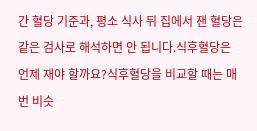간 혈당 기준과, 평소 식사 뒤 집에서 잰 혈당은 같은 검사로 해석하면 안 됩니다.식후혈당은 언제 재야 할까요?식후혈당을 비교할 때는 매번 비슷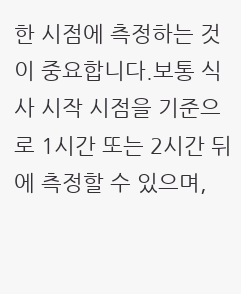한 시점에 측정하는 것이 중요합니다.보통 식사 시작 시점을 기준으로 1시간 또는 2시간 뒤에 측정할 수 있으며,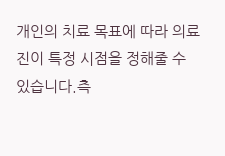개인의 치료 목표에 따라 의료진이 특정 시점을 정해줄 수 있습니다.측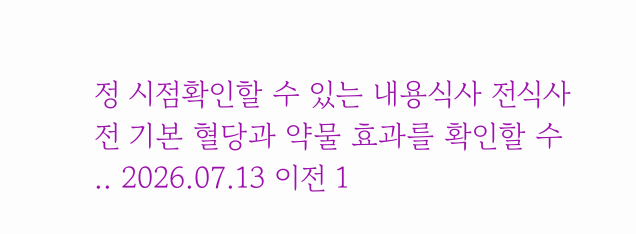정 시점확인할 수 있는 내용식사 전식사 전 기본 혈당과 약물 효과를 확인할 수 .. 2026.07.13 이전 1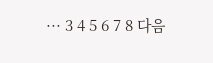··· 3 4 5 6 7 8 다음